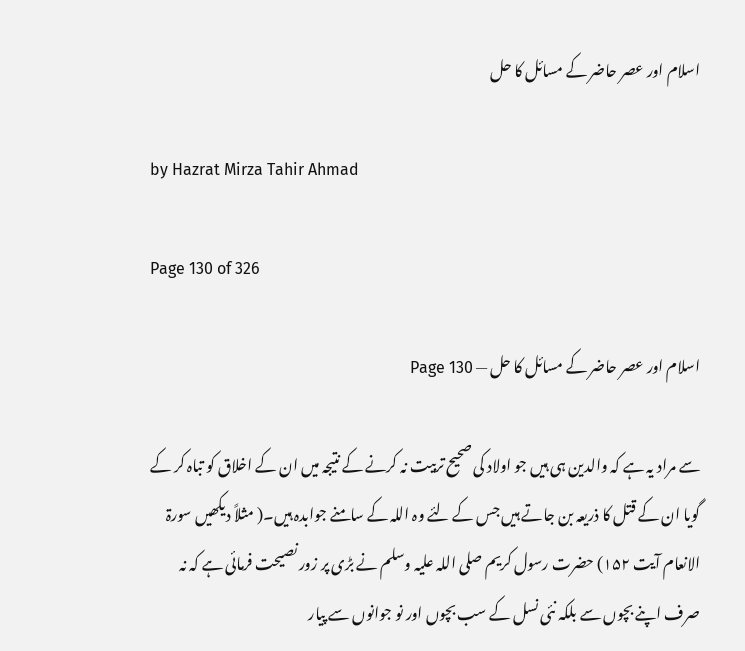اسلام اور عصر حاضر کے مسائل کا حل

by Hazrat Mirza Tahir Ahmad

Page 130 of 326

اسلام اور عصر حاضر کے مسائل کا حل — Page 130

سے مراد یہ ہے کہ والدین ہی ہیں جو اولاد کی صحیح تربیت نہ کرنے کے نتیجہ میں ان کے اخلاق کو تباہ کر کے گویا ان کے قتل کا ذریعہ بن جاتے ہیں جس کے لئے وہ اللہ کے سامنے جوابدہ ہیں۔( مثلاً دیکھیں سورۃ الانعام آیت ۱۵۲) حضرت رسول کریم صلی اللہ علیہ وسلم نے بڑی پر زور نصیحت فرمائی ہے کہ نہ صرف اپنے بچوں سے بلکہ نئی نسل کے سب بچوں اور نو جوانوں سے پیار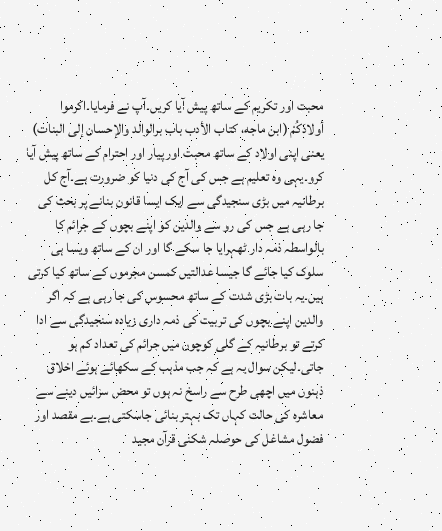محبت اور تکریم کے ساتھ پیش آیا کریں۔آپ نے فرمایا۔اكرموا أولادَكُمْ (ابن ماجه، كتاب الأدب باب برالوالد والإحسان إلى البنات) یعنی اپنی اولاد کے ساتھ محبت اور پیار اور احترام کے ساتھ پیش آیا کرو۔یہی وہ تعلیم ہے جس کی آج کی دنیا کو ضرورت ہے۔آج کل برطانیہ میں بڑی سنجیدگی سے ایک ایسا قانون بنانے پر بحث کی جا رہی ہے جس کی رو سے والدین کو اپنے بچوں کے جرائم کا بالواسطہ ذمہ دار ٹھہرایا جا سکے گا اور ان کے ساتھ ویسا ہی سلوک کیا جائے گا جیسا عدالتیں کمسن مجرموں کے ساتھ کیا کرتی ہیں۔یہ بات بڑی شدت کے ساتھ محسوس کی جا رہی ہے کہ اگر والدین اپنے بچوں کی تربیت کی ذمہ داری زیادہ سنجیدگی سے ادا کرتے تو برطانیہ کے گلی کوچوں میں جرائم کی تعداد کم ہو جاتی۔لیکن سوال یہ ہے کہ جب مذہب کے سکھائے ہوئے اخلاق ذہنوں میں اچھی طرح سے راسخ نہ ہوں تو محض سزائیں دینے سے معاشرہ کی حالت کہاں تک بہتر بنائی جاسکتی ہے۔بے مقصد اور فضول مشاغل کی حوصلہ شکنی قرآن مجید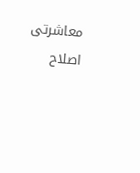معاشرتی اصلاح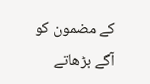کے مضمون کو آگے بڑھاتے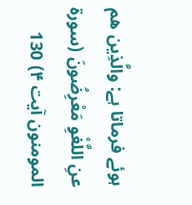ہوئے فرماتا ہے: والَّذِين هم عنِ اللَّغْوِ مَعْرِضُونَ (سورۃ المومنون آیت ۴) 130